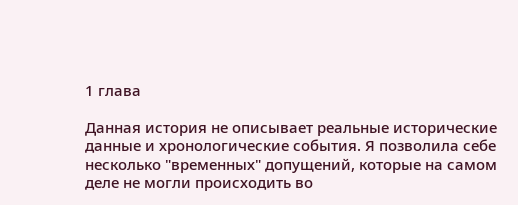1 глава

Данная история не описывает реальные исторические данные и хронологические события. Я позволила себе несколько "временных" допущений, которые на самом деле не могли происходить во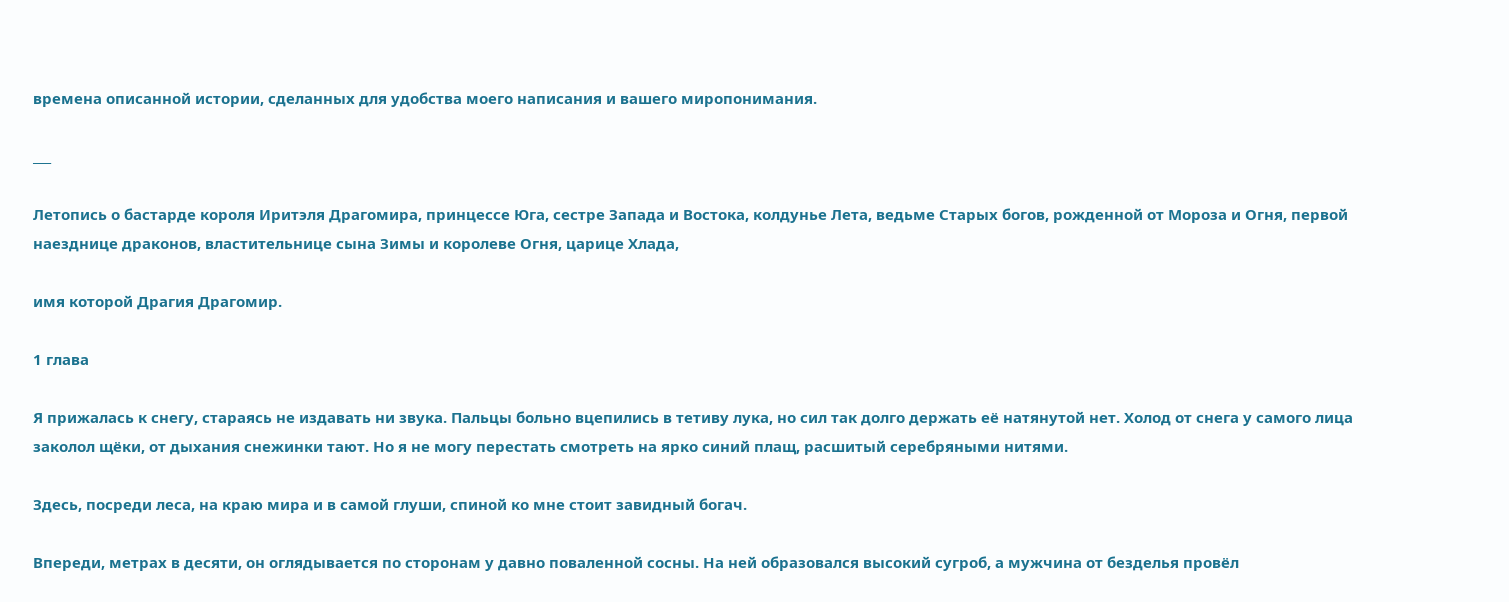времена описанной истории, сделанных для удобства моего написания и вашего миропонимания.

___

Летопись о бастарде короля Иритэля Драгомира, принцессе Юга, сестре Запада и Востока, колдунье Лета, ведьме Старых богов, рожденной от Мороза и Огня, первой наезднице драконов, властительнице сына Зимы и королеве Огня, царице Хлада,

имя которой Драгия Драгомир.

1 глава

Я прижалась к снегу, стараясь не издавать ни звука. Пальцы больно вцепились в тетиву лука, но сил так долго держать её натянутой нет. Холод от снега у самого лица заколол щёки, от дыхания снежинки тают. Но я не могу перестать смотреть на ярко синий плащ, расшитый серебряными нитями.

Здесь, посреди леса, на краю мира и в самой глуши, спиной ко мне стоит завидный богач.

Впереди, метрах в десяти, он оглядывается по сторонам у давно поваленной сосны. На ней образовался высокий сугроб, а мужчина от безделья провёл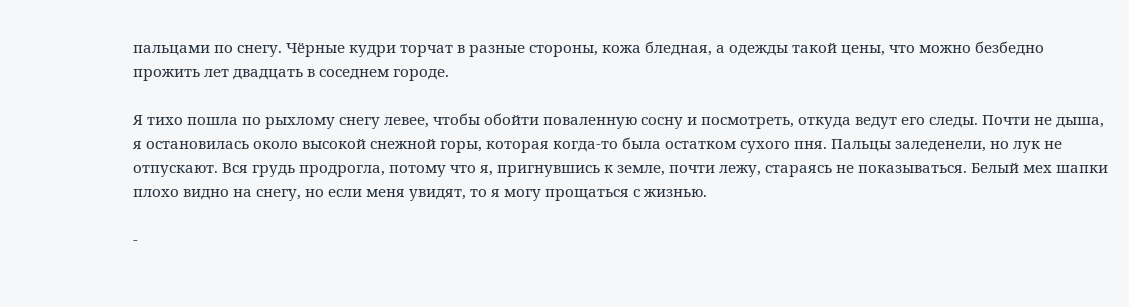пальцами по снегу. Чёрные кудри торчат в разные стороны, кожа бледная, а одежды такой цены, что можно безбедно прожить лет двадцать в соседнем городе.

Я тихо пошла по рыхлому снегу левее, чтобы обойти поваленную сосну и посмотреть, откуда ведут его следы. Почти не дыша, я остановилась около высокой снежной горы, которая когда-то была остатком сухого пня. Пальцы заледенели, но лук не отпускают. Вся грудь продрогла, потому что я, пригнувшись к земле, почти лежу, стараясь не показываться. Белый мех шапки плохо видно на снегу, но если меня увидят, то я могу прощаться с жизнью.

-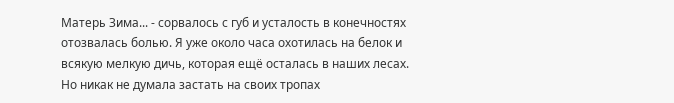Матерь Зима... - сорвалось с губ и усталость в конечностях отозвалась болью. Я уже около часа охотилась на белок и всякую мелкую дичь, которая ещё осталась в наших лесах. Но никак не думала застать на своих тропах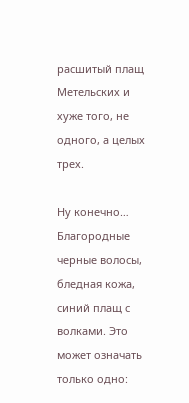расшитый плащ Метельских и хуже того, не одного, а целых трех.

Ну конечно… Благородные черные волосы, бледная кожа, синий плащ с волками. Это может означать только одно: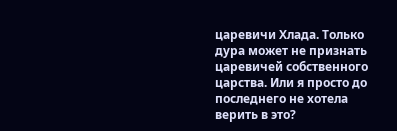царевичи Хлада. Только дура может не признать царевичей собственного царства. Или я просто до последнего не хотела верить в это?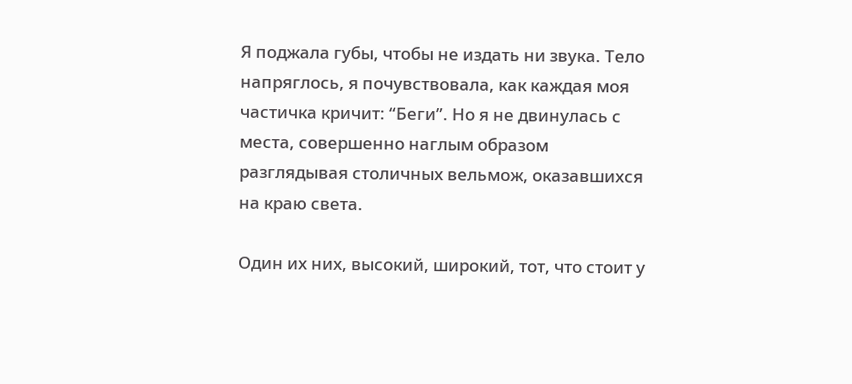Я поджала губы, чтобы не издать ни звука. Тело напряглось, я почувствовала, как каждая моя частичка кричит: “Беги”. Но я не двинулась с места, совершенно наглым образом разглядывая столичных вельмож, оказавшихся на краю света.

Один их них, высокий, широкий, тот, что стоит у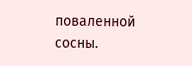поваленной сосны.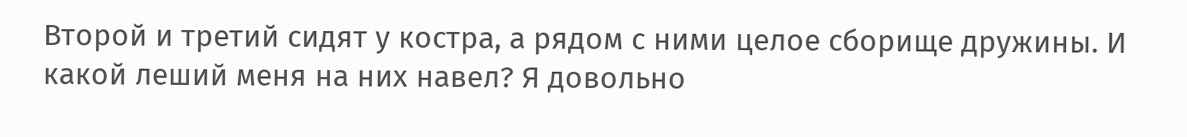Второй и третий сидят у костра, а рядом с ними целое сборище дружины. И какой леший меня на них навел? Я довольно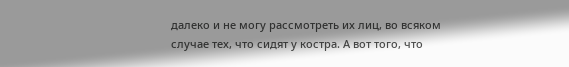далеко и не могу рассмотреть их лиц, во всяком случае тех, что сидят у костра. А вот того, что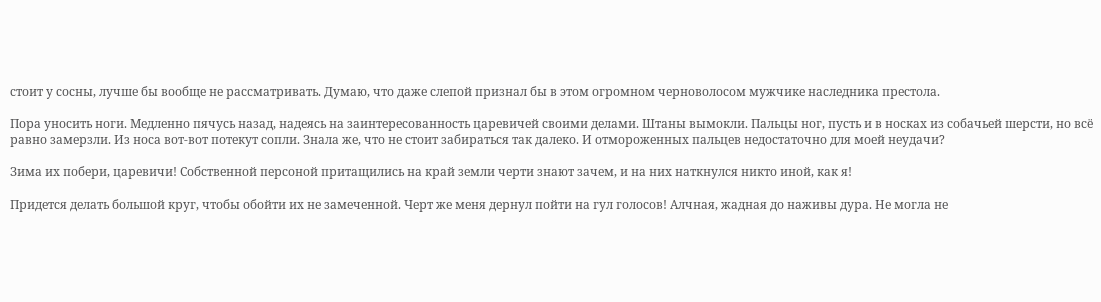стоит у сосны, лучше бы вообще не рассматривать. Думаю, что даже слепой признал бы в этом огромном черноволосом мужчике наследника престола.

Пора уносить ноги. Медленно пячусь назад, надеясь на заинтересованность царевичей своими делами. Штаны вымокли. Пальцы ног, пусть и в носках из собачьей шерсти, но всё равно замерзли. Из носа вот-вот потекут сопли. Знала же, что не стоит забираться так далеко. И отмороженных пальцев недостаточно для моей неудачи?

Зима их побери, царевичи! Собственной персоной притащились на край земли черти знают зачем, и на них наткнулся никто иной, как я!

Придется делать большой круг, чтобы обойти их не замеченной. Черт же меня дернул пойти на гул голосов! Алчная, жадная до наживы дура. Не могла не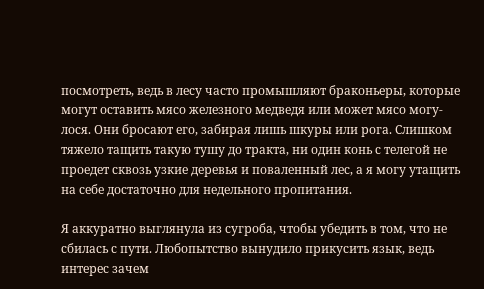посмотреть, ведь в лесу часто промышляют браконьеры, которые могут оставить мясо железного медведя или может мясо могу-лося. Они бросают его, забирая лишь шкуры или рога. Слишком тяжело тащить такую тушу до тракта, ни один конь с телегой не проедет сквозь узкие деревья и поваленный лес, а я могу утащить на себе достаточно для недельного пропитания.

Я аккуратно выглянула из сугроба, чтобы убедить в том, что не сбилась с пути. Любопытство вынудило прикусить язык, ведь интерес зачем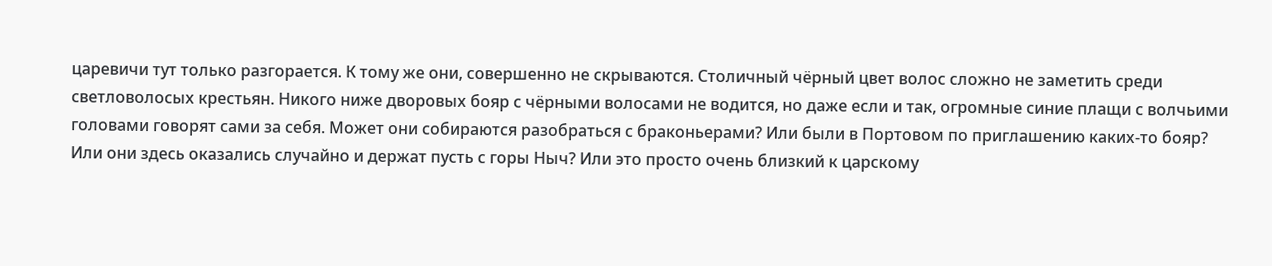царевичи тут только разгорается. К тому же они, совершенно не скрываются. Столичный чёрный цвет волос сложно не заметить среди светловолосых крестьян. Никого ниже дворовых бояр с чёрными волосами не водится, но даже если и так, огромные синие плащи с волчьими головами говорят сами за себя. Может они собираются разобраться с браконьерами? Или были в Портовом по приглашению каких-то бояр? Или они здесь оказались случайно и держат пусть с горы Ныч? Или это просто очень близкий к царскому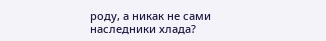роду, а никак не сами наследники хлада?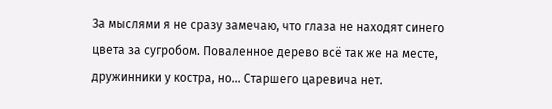За мыслями я не сразу замечаю, что глаза не находят синего цвета за сугробом. Поваленное дерево всё так же на месте, дружинники у костра, но... Старшего царевича нет.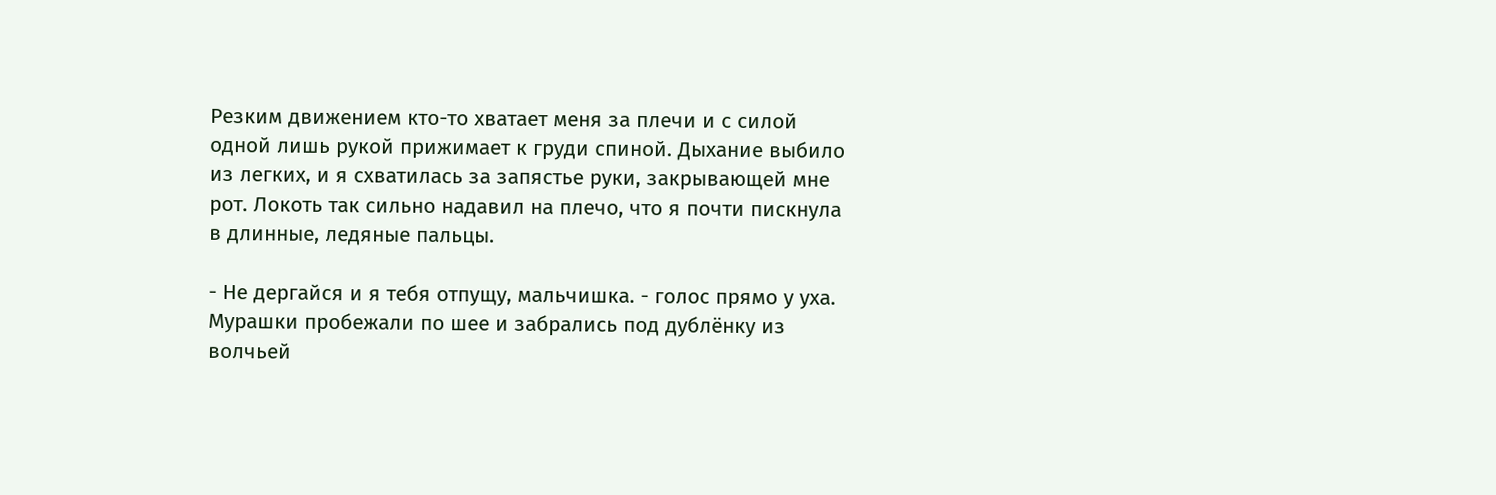Резким движением кто-то хватает меня за плечи и с силой одной лишь рукой прижимает к груди спиной. Дыхание выбило из легких, и я схватилась за запястье руки, закрывающей мне рот. Локоть так сильно надавил на плечо, что я почти пискнула в длинные, ледяные пальцы.

- Не дергайся и я тебя отпущу, мальчишка. - голос прямо у уха. Мурашки пробежали по шее и забрались под дублёнку из волчьей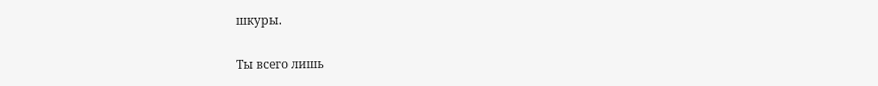шкуры.

Ты всего лишь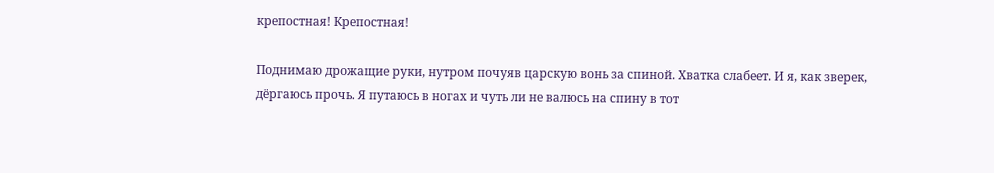крепостная! Крепостная!

Поднимаю дрожащие руки, нутром почуяв царскую вонь за спиной. Хватка слабеет. И я, как зверек, дёргаюсь прочь. Я путаюсь в ногах и чуть ли не валюсь на спину в тот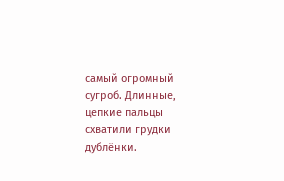самый огромный сугроб. Длинные, цепкие пальцы схватили грудки дублёнки.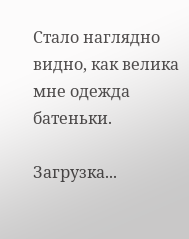Стало наглядно видно, как велика мне одежда батеньки.

Загрузка...